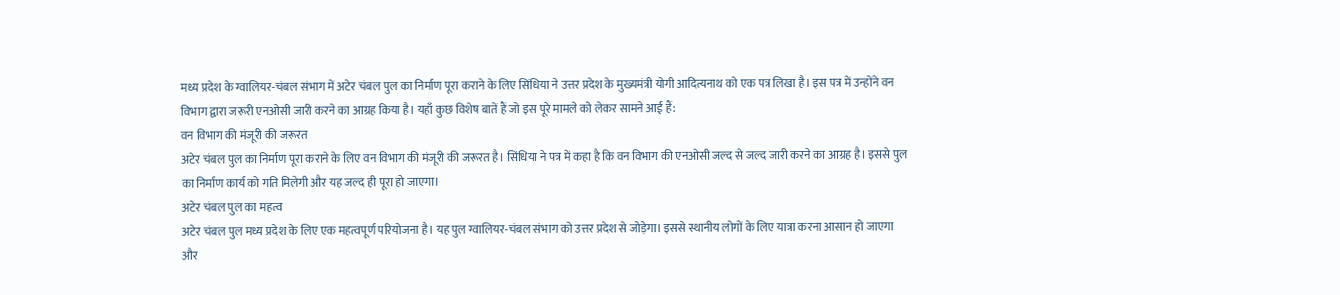मध्य प्रदेश के ग्वालियर-चंबल संभाग में अटेर चंबल पुल का निर्माण पूरा कराने के लिए सिंधिया ने उत्तर प्रदेश के मुख्यमंत्री योगी आदित्यनाथ को एक पत्र लिखा है। इस पत्र में उन्होंने वन विभाग द्वारा जरूरी एनओसी जारी करने का आग्रह किया है। यहाँ कुछ विशेष बातें हैं जो इस पूरे मामले को लेकर सामने आई हैं:
वन विभाग की मंजूरी की जरूरत
अटेर चंबल पुल का निर्माण पूरा कराने के लिए वन विभाग की मंजूरी की जरूरत है। सिंधिया ने पत्र में कहा है कि वन विभाग की एनओसी जल्द से जल्द जारी करने का आग्रह है। इससे पुल का निर्माण कार्य को गति मिलेगी और यह जल्द ही पूरा हो जाएगा।
अटेर चंबल पुल का महत्व
अटेर चंबल पुल मध्य प्रदेश के लिए एक महत्वपूर्ण परियोजना है। यह पुल ग्वालियर-चंबल संभाग को उत्तर प्रदेश से जोड़ेगा। इससे स्थानीय लोगों के लिए यात्रा करना आसान हो जाएगा और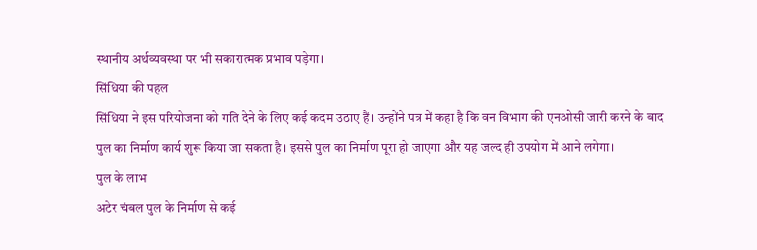स्थानीय अर्थव्यवस्था पर भी सकारात्मक प्रभाव पड़ेगा।
सिंधिया की पहल
सिंधिया ने इस परियोजना को गति देने के लिए कई कदम उठाए हैं। उन्होंने पत्र में कहा है कि वन विभाग की एनओसी जारी करने के बाद पुल का निर्माण कार्य शुरू किया जा सकता है। इससे पुल का निर्माण पूरा हो जाएगा और यह जल्द ही उपयोग में आने लगेगा।
पुल के लाभ
अटेर चंबल पुल के निर्माण से कई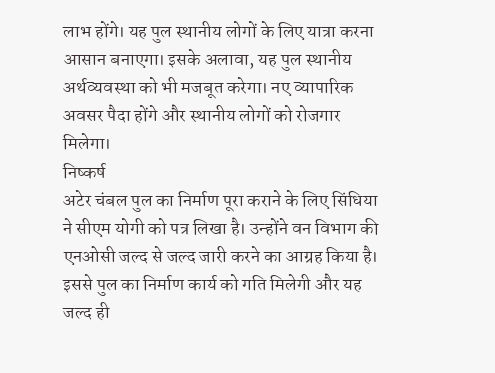लाभ होंगे। यह पुल स्थानीय लोगों के लिए यात्रा करना आसान बनाएगा। इसके अलावा, यह पुल स्थानीय अर्थव्यवस्था को भी मजबूत करेगा। नए व्यापारिक अवसर पैदा होंगे और स्थानीय लोगों को रोजगार मिलेगा।
निष्कर्ष
अटेर चंबल पुल का निर्माण पूरा कराने के लिए सिंधिया ने सीएम योगी को पत्र लिखा है। उन्होंने वन विभाग की एनओसी जल्द से जल्द जारी करने का आग्रह किया है। इससे पुल का निर्माण कार्य को गति मिलेगी और यह जल्द ही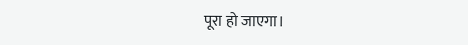पूरा हो जाएगा।